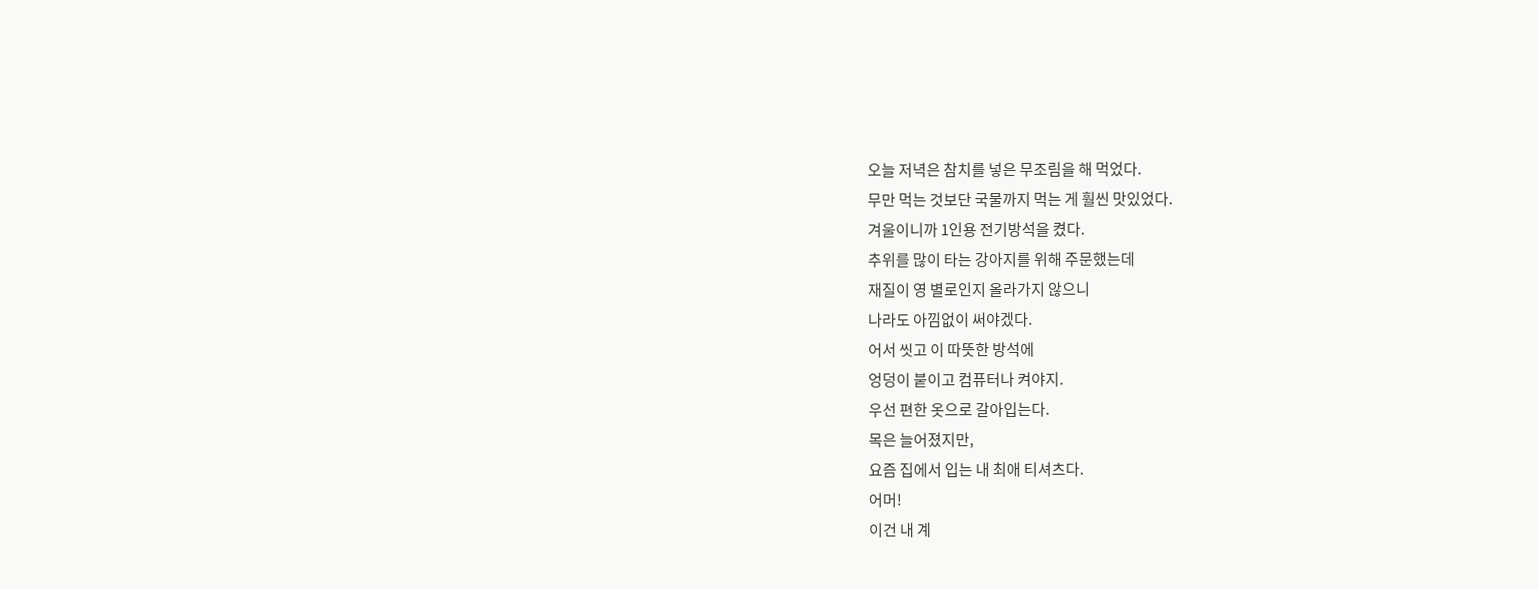오늘 저녁은 참치를 넣은 무조림을 해 먹었다.
무만 먹는 것보단 국물까지 먹는 게 훨씬 맛있었다.
겨울이니까 1인용 전기방석을 켰다.
추위를 많이 타는 강아지를 위해 주문했는데
재질이 영 별로인지 올라가지 않으니
나라도 아낌없이 써야겠다.
어서 씻고 이 따뜻한 방석에
엉덩이 붙이고 컴퓨터나 켜야지.
우선 편한 옷으로 갈아입는다.
목은 늘어졌지만,
요즘 집에서 입는 내 최애 티셔츠다.
어머!
이건 내 계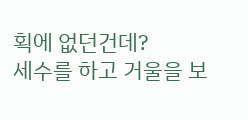획에 없던건데?
세수를 하고 거울을 보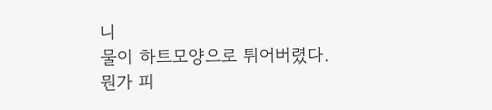니
물이 하트모양으로 튀어버렸다.
뭔가 피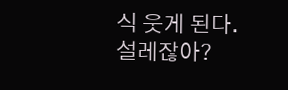식 웃게 된다.
설레잖아?